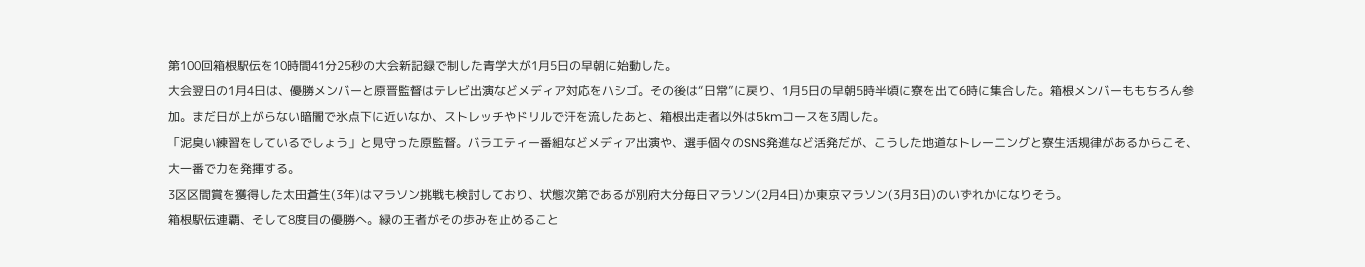第100回箱根駅伝を10時間41分25秒の大会新記録で制した青学大が1月5日の早朝に始動した。
大会翌日の1月4日は、優勝メンバーと原晋監督はテレビ出演などメディア対応をハシゴ。その後は“日常”に戻り、1月5日の早朝5時半頃に寮を出て6時に集合した。箱根メンバーももちろん参加。まだ日が上がらない暗闇で氷点下に近いなか、ストレッチやドリルで汗を流したあと、箱根出走者以外は5kmコースを3周した。
「泥臭い練習をしているでしょう」と見守った原監督。バラエティー番組などメディア出演や、選手個々のSNS発進など活発だが、こうした地道なトレーニングと寮生活規律があるからこそ、大一番で力を発揮する。
3区区間賞を獲得した太田蒼生(3年)はマラソン挑戦も検討しており、状態次第であるが別府大分毎日マラソン(2月4日)か東京マラソン(3月3日)のいずれかになりそう。
箱根駅伝連覇、そして8度目の優勝へ。緑の王者がその歩みを止めること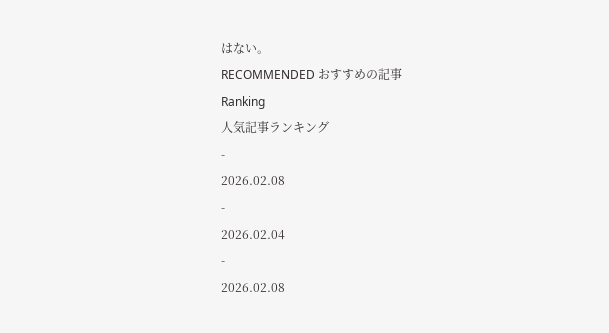はない。
RECOMMENDED おすすめの記事
Ranking
人気記事ランキング
-
2026.02.08
-
2026.02.04
-
2026.02.08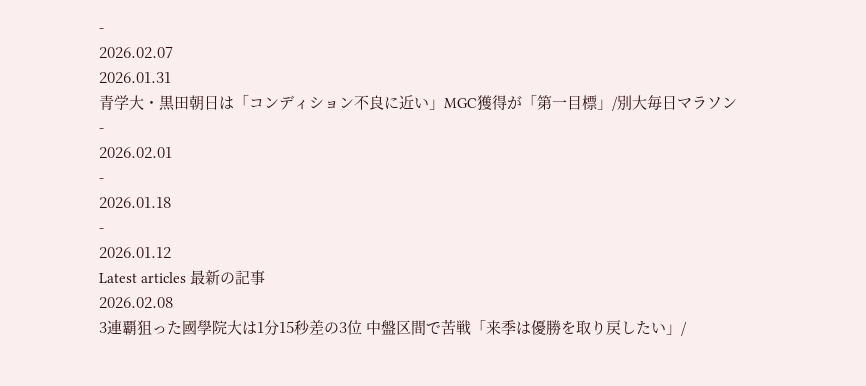-
2026.02.07
2026.01.31
青学大・黒田朝日は「コンディション不良に近い」MGC獲得が「第一目標」/別大毎日マラソン
-
2026.02.01
-
2026.01.18
-
2026.01.12
Latest articles 最新の記事
2026.02.08
3連覇狙った國學院大は1分15秒差の3位 中盤区間で苦戦「来季は優勝を取り戻したい」/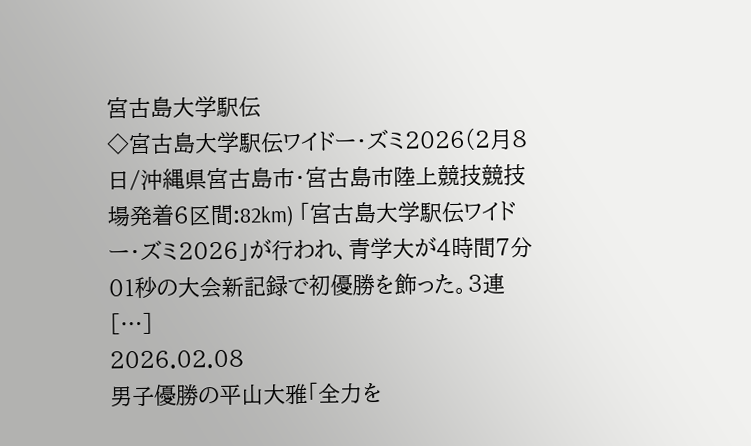宮古島大学駅伝
◇宮古島大学駅伝ワイドー・ズミ2026(2月8日/沖縄県宮古島市・宮古島市陸上競技競技場発着6区間:82km) 「宮古島大学駅伝ワイドー・ズミ2026」が行われ、青学大が4時間7分01秒の大会新記録で初優勝を飾った。3連 […]
2026.02.08
男子優勝の平山大雅「全力を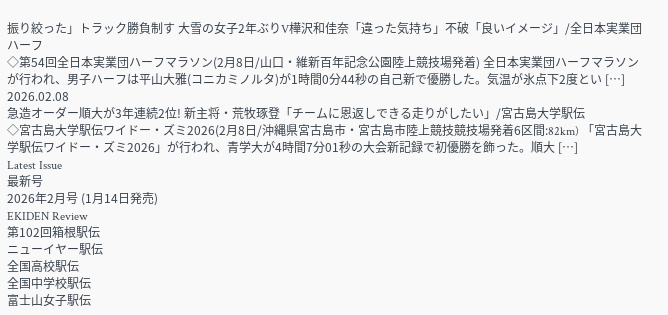振り絞った」トラック勝負制す 大雪の女子2年ぶりV樺沢和佳奈「違った気持ち」不破「良いイメージ」/全日本実業団ハーフ
◇第54回全日本実業団ハーフマラソン(2月8日/山口・維新百年記念公園陸上競技場発着) 全日本実業団ハーフマラソンが行われ、男子ハーフは平山大雅(コニカミノルタ)が1時間0分44秒の自己新で優勝した。気温が氷点下2度とい […]
2026.02.08
急造オーダー順大が3年連続2位! 新主将・荒牧琢登「チームに恩返しできる走りがしたい」/宮古島大学駅伝
◇宮古島大学駅伝ワイドー・ズミ2026(2月8日/沖縄県宮古島市・宮古島市陸上競技競技場発着6区間:82km) 「宮古島大学駅伝ワイドー・ズミ2026」が行われ、青学大が4時間7分01秒の大会新記録で初優勝を飾った。順大 […]
Latest Issue
最新号
2026年2月号 (1月14日発売)
EKIDEN Review
第102回箱根駅伝
ニューイヤー駅伝
全国高校駅伝
全国中学校駅伝
富士山女子駅伝